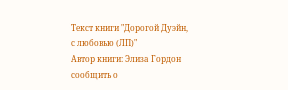Текст книги "Дорогой Дуэйн, с любовью (ЛП)"
Автор книги: Элиза Гордон
сообщить о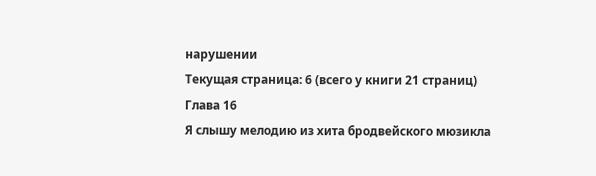нарушении
Текущая страница: 6 (всего у книги 21 страниц)
Глава 16
Я слышу мелодию из хита бродвейского мюзикла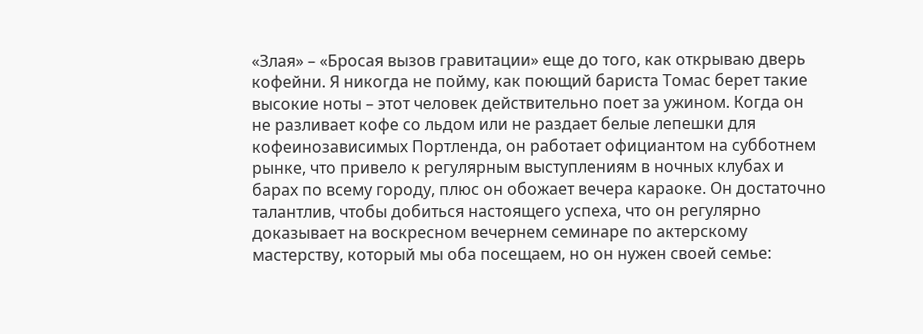«Злая» – «Бросая вызов гравитации» еще до того, как открываю дверь кофейни. Я никогда не пойму, как поющий бариста Томас берет такие высокие ноты – этот человек действительно поет за ужином. Когда он не разливает кофе со льдом или не раздает белые лепешки для кофеинозависимых Портленда, он работает официантом на субботнем рынке, что привело к регулярным выступлениям в ночных клубах и барах по всему городу, плюс он обожает вечера караоке. Он достаточно талантлив, чтобы добиться настоящего успеха, что он регулярно доказывает на воскресном вечернем семинаре по актерскому мастерству, который мы оба посещаем, но он нужен своей семье: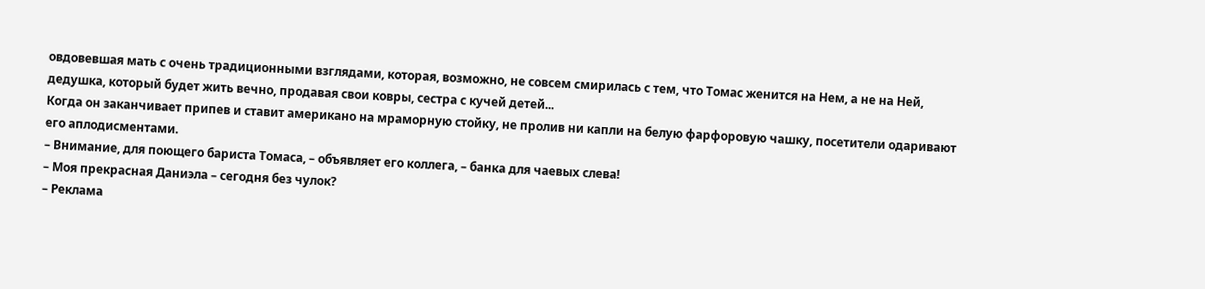овдовевшая мать с очень традиционными взглядами, которая, возможно, не совсем смирилась с тем, что Томас женится на Нем, а не на Ней, дедушка, который будет жить вечно, продавая свои ковры, сестра с кучей детей...
Когда он заканчивает припев и ставит американо на мраморную стойку, не пролив ни капли на белую фарфоровую чашку, посетители одаривают его аплодисментами.
– Внимание, для поющего бариста Томаса, – объявляет его коллега, – банка для чаевых слева!
– Моя прекрасная Даниэла – сегодня без чулок?
– Реклама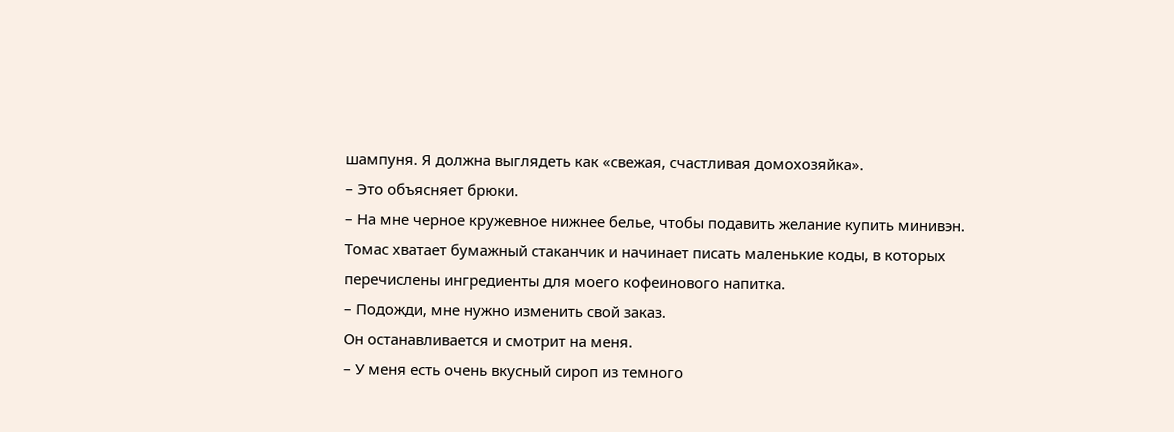шампуня. Я должна выглядеть как «свежая, счастливая домохозяйка».
– Это объясняет брюки.
– На мне черное кружевное нижнее белье, чтобы подавить желание купить минивэн.
Томас хватает бумажный стаканчик и начинает писать маленькие коды, в которых перечислены ингредиенты для моего кофеинового напитка.
– Подожди, мне нужно изменить свой заказ.
Он останавливается и смотрит на меня.
– У меня есть очень вкусный сироп из темного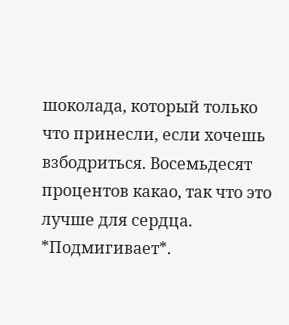шоколада, который только что принесли, если хочешь взбодриться. Восемьдесят процентов какао, так что это лучше для сердца. *Подмигивает*.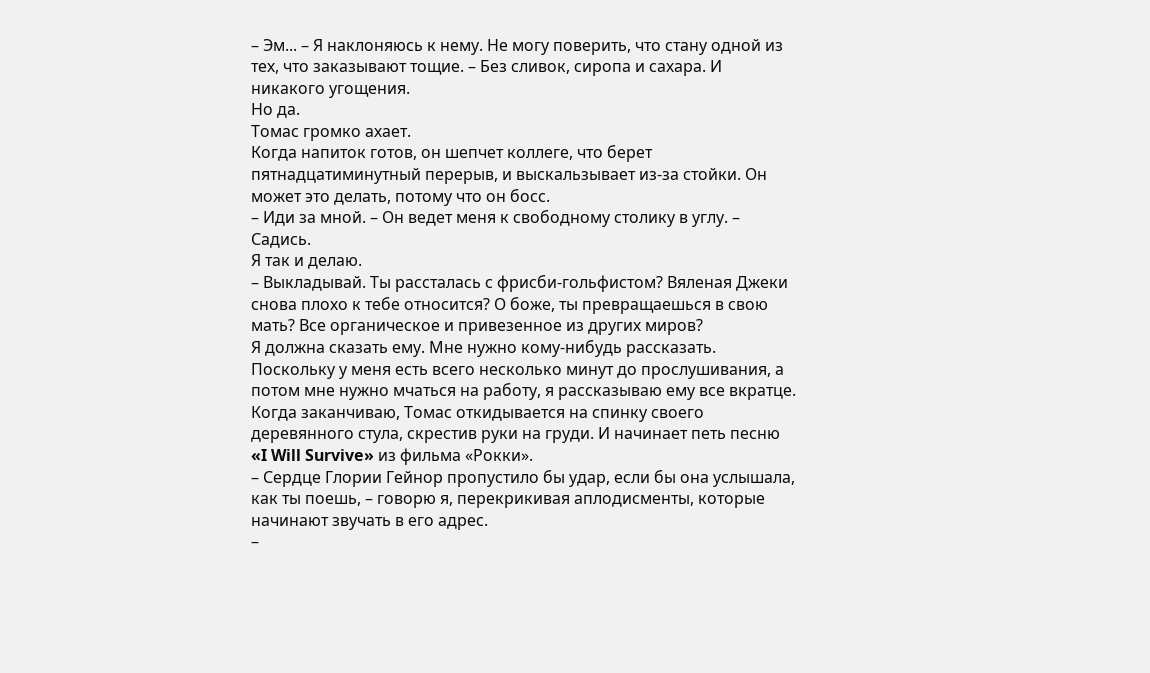– Эм... – Я наклоняюсь к нему. Не могу поверить, что стану одной из тех, что заказывают тощие. – Без сливок, сиропа и сахара. И никакого угощения.
Но да.
Томас громко ахает.
Когда напиток готов, он шепчет коллеге, что берет пятнадцатиминутный перерыв, и выскальзывает из-за стойки. Он может это делать, потому что он босс.
– Иди за мной. – Он ведет меня к свободному столику в углу. – Садись.
Я так и делаю.
– Выкладывай. Ты рассталась с фрисби-гольфистом? Вяленая Джеки снова плохо к тебе относится? О боже, ты превращаешься в свою мать? Все органическое и привезенное из других миров?
Я должна сказать ему. Мне нужно кому-нибудь рассказать.
Поскольку у меня есть всего несколько минут до прослушивания, а потом мне нужно мчаться на работу, я рассказываю ему все вкратце.
Когда заканчиваю, Томас откидывается на спинку своего деревянного стула, скрестив руки на груди. И начинает петь песню «I Will Survive» из фильма «Рокки».
– Сердце Глории Гейнор пропустило бы удар, если бы она услышала, как ты поешь, – говорю я, перекрикивая аплодисменты, которые начинают звучать в его адрес.
–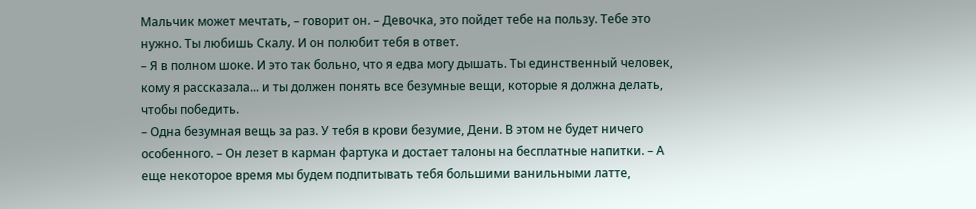Мальчик может мечтать, – говорит он. – Девочка, это пойдет тебе на пользу. Тебе это нужно. Ты любишь Скалу. И он полюбит тебя в ответ.
– Я в полном шоке. И это так больно, что я едва могу дышать. Ты единственный человек, кому я рассказала... и ты должен понять все безумные вещи, которые я должна делать, чтобы победить.
– Одна безумная вещь за раз. У тебя в крови безумие, Дени. В этом не будет ничего особенного. – Он лезет в карман фартука и достает талоны на бесплатные напитки. – А еще некоторое время мы будем подпитывать тебя большими ванильными латте,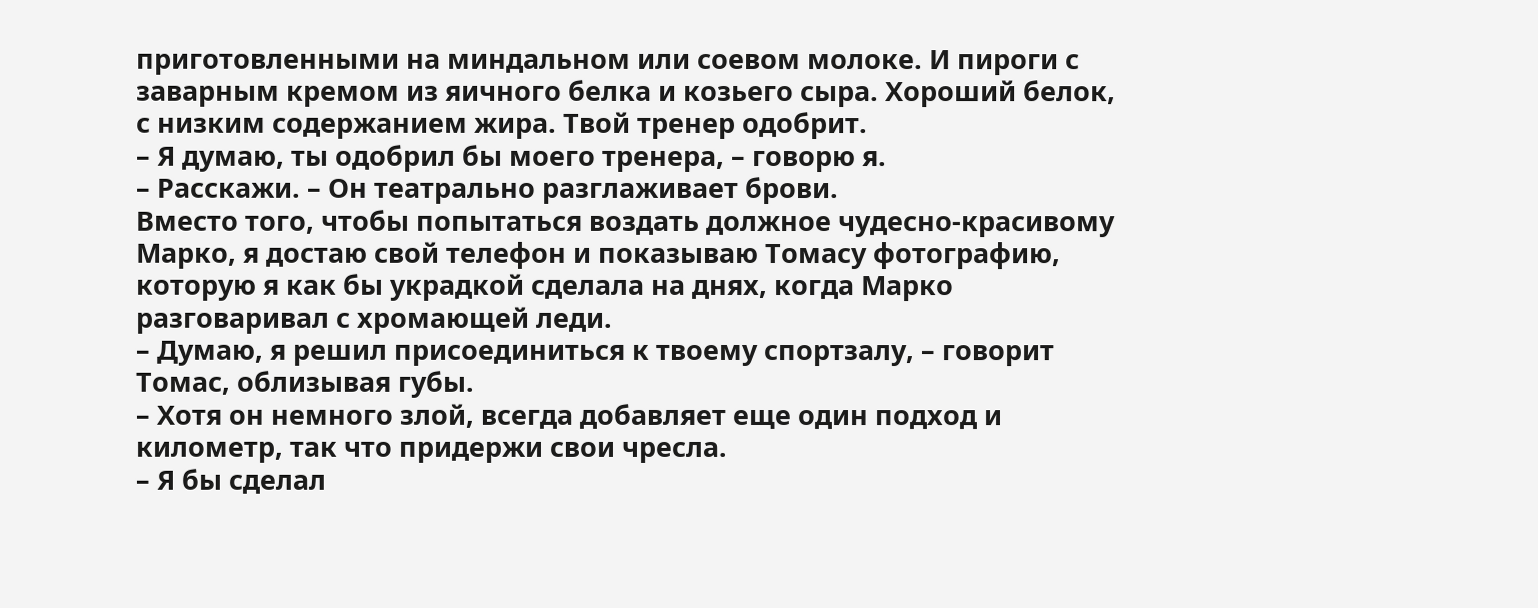приготовленными на миндальном или соевом молоке. И пироги с заварным кремом из яичного белка и козьего сыра. Хороший белок, с низким содержанием жира. Твой тренер одобрит.
– Я думаю, ты одобрил бы моего тренера, – говорю я.
– Расскажи. – Он театрально разглаживает брови.
Вместо того, чтобы попытаться воздать должное чудесно-красивому Марко, я достаю свой телефон и показываю Томасу фотографию, которую я как бы украдкой сделала на днях, когда Марко разговаривал с хромающей леди.
– Думаю, я решил присоединиться к твоему спортзалу, – говорит Томас, облизывая губы.
– Хотя он немного злой, всегда добавляет еще один подход и километр, так что придержи свои чресла.
– Я бы сделал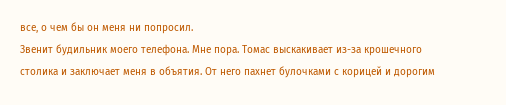все, о чем бы он меня ни попросил.
Звенит будильник моего телефона. Мне пора. Томас выскакивает из-за крошечного столика и заключает меня в объятия. От него пахнет булочками с корицей и дорогим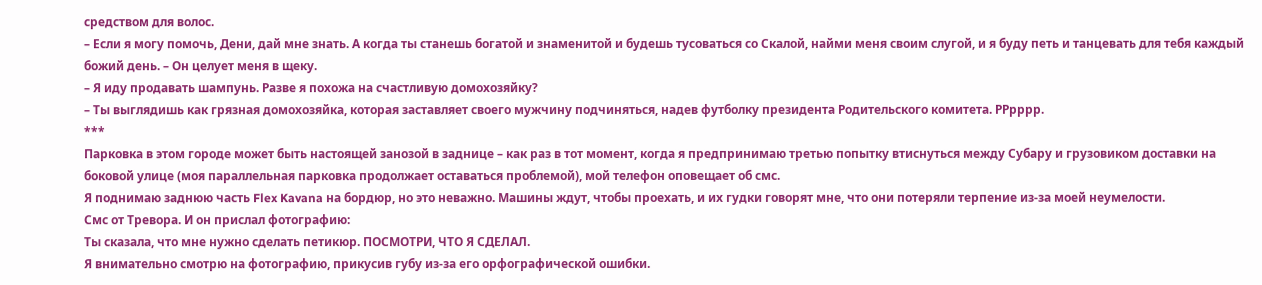средством для волос.
– Если я могу помочь, Дени, дай мне знать. А когда ты станешь богатой и знаменитой и будешь тусоваться со Скалой, найми меня своим слугой, и я буду петь и танцевать для тебя каждый божий день. – Он целует меня в щеку.
– Я иду продавать шампунь. Разве я похожа на счастливую домохозяйку?
– Ты выглядишь как грязная домохозяйка, которая заставляет своего мужчину подчиняться, надев футболку президента Родительского комитета. РРрррр.
***
Парковка в этом городе может быть настоящей занозой в заднице – как раз в тот момент, когда я предпринимаю третью попытку втиснуться между Субару и грузовиком доставки на боковой улице (моя параллельная парковка продолжает оставаться проблемой), мой телефон оповещает об смс.
Я поднимаю заднюю часть Flex Kavana на бордюр, но это неважно. Машины ждут, чтобы проехать, и их гудки говорят мне, что они потеряли терпение из-за моей неумелости.
Смс от Тревора. И он прислал фотографию:
Ты сказала, что мне нужно сделать петикюр. ПОСМОТРИ, ЧТО Я СДЕЛАЛ.
Я внимательно смотрю на фотографию, прикусив губу из-за его орфографической ошибки.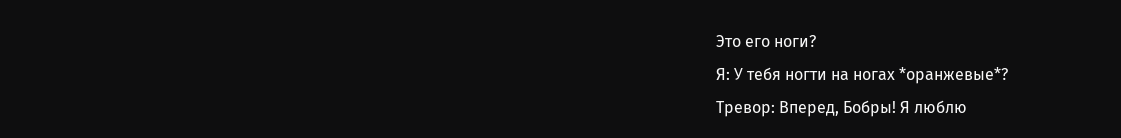Это его ноги?
Я: У тебя ногти на ногах *оранжевые*?
Тревор: Вперед, Бобры! Я люблю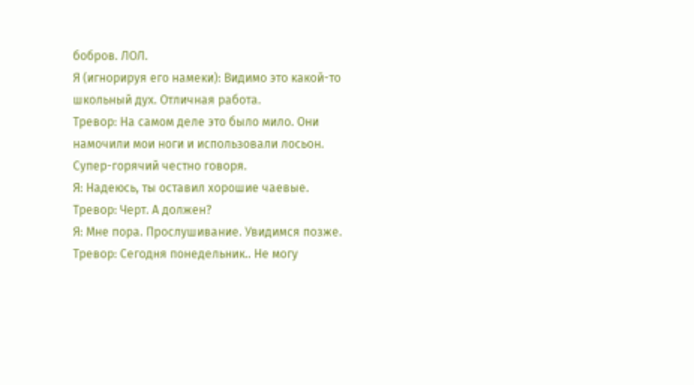бобров. ЛОЛ.
Я (игнорируя его намеки): Видимо это какой-то школьный дух. Отличная работа.
Тревор: На самом деле это было мило. Они намочили мои ноги и использовали лосьон. Супер-горячий честно говоря.
Я: Надеюсь, ты оставил хорошие чаевые.
Тревор: Черт. А должен?
Я: Мне пора. Прослушивание. Увидимся позже.
Тревор: Сегодня понедельник.. Не могу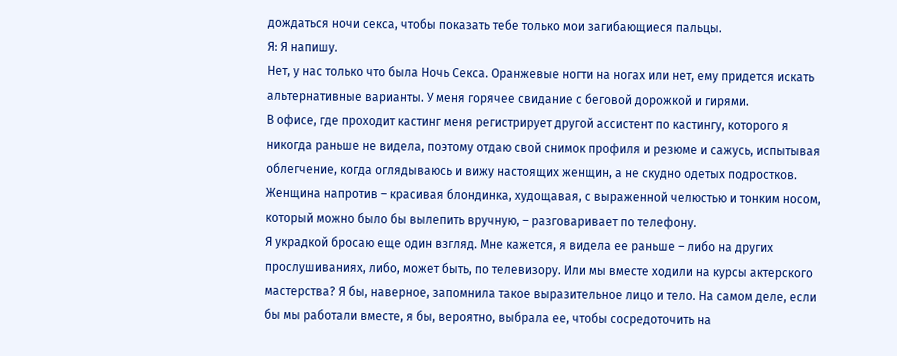дождаться ночи секса, чтобы показать тебе только мои загибающиеся пальцы.
Я: Я напишу.
Нет, у нас только что была Ночь Секса. Оранжевые ногти на ногах или нет, ему придется искать альтернативные варианты. У меня горячее свидание с беговой дорожкой и гирями.
В офисе, где проходит кастинг меня регистрирует другой ассистент по кастингу, которого я никогда раньше не видела, поэтому отдаю свой снимок профиля и резюме и сажусь, испытывая облегчение, когда оглядываюсь и вижу настоящих женщин, а не скудно одетых подростков.
Женщина напротив – красивая блондинка, худощавая, с выраженной челюстью и тонким носом, который можно было бы вылепить вручную, – разговаривает по телефону.
Я украдкой бросаю еще один взгляд. Мне кажется, я видела ее раньше – либо на других прослушиваниях, либо, может быть, по телевизору. Или мы вместе ходили на курсы актерского мастерства? Я бы, наверное, запомнила такое выразительное лицо и тело. На самом деле, если бы мы работали вместе, я бы, вероятно, выбрала ее, чтобы сосредоточить на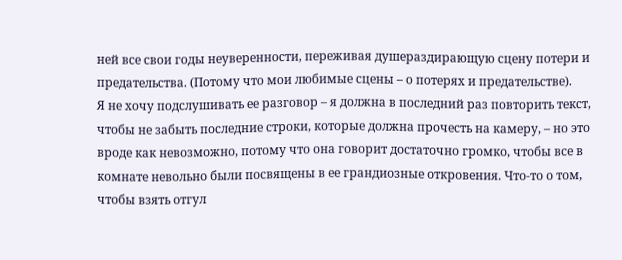ней все свои годы неуверенности, переживая душераздирающую сцену потери и предательства. (Потому что мои любимые сцены – о потерях и предательстве).
Я не хочу подслушивать ее разговор – я должна в последний раз повторить текст, чтобы не забыть последние строки, которые должна прочесть на камеру, – но это вроде как невозможно, потому что она говорит достаточно громко, чтобы все в комнате невольно были посвящены в ее грандиозные откровения. Что-то о том, чтобы взять отгул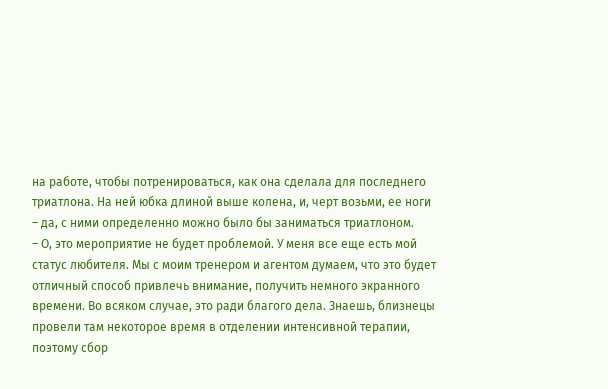на работе, чтобы потренироваться, как она сделала для последнего триатлона. На ней юбка длиной выше колена, и, черт возьми, ее ноги – да, с ними определенно можно было бы заниматься триатлоном.
– О, это мероприятие не будет проблемой. У меня все еще есть мой статус любителя. Мы с моим тренером и агентом думаем, что это будет отличный способ привлечь внимание, получить немного экранного времени. Во всяком случае, это ради благого дела. Знаешь, близнецы провели там некоторое время в отделении интенсивной терапии, поэтому сбор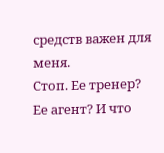средств важен для меня.
Стоп. Ее тренер? Ее агент? И что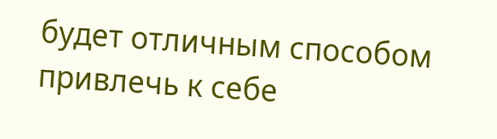будет отличным способом привлечь к себе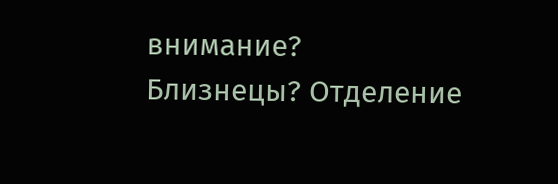внимание?
Близнецы? Отделение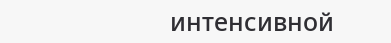интенсивной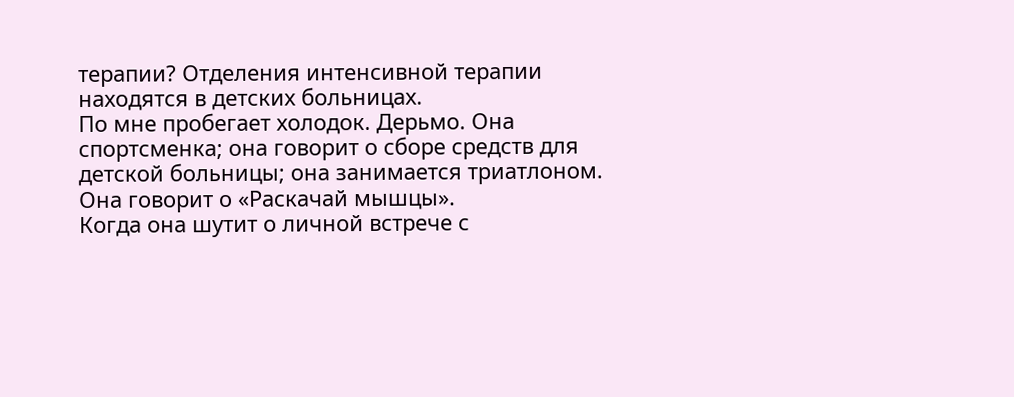терапии? Отделения интенсивной терапии находятся в детских больницах.
По мне пробегает холодок. Дерьмо. Она спортсменка; она говорит о сборе средств для детской больницы; она занимается триатлоном.
Она говорит о «Раскачай мышцы».
Когда она шутит о личной встрече с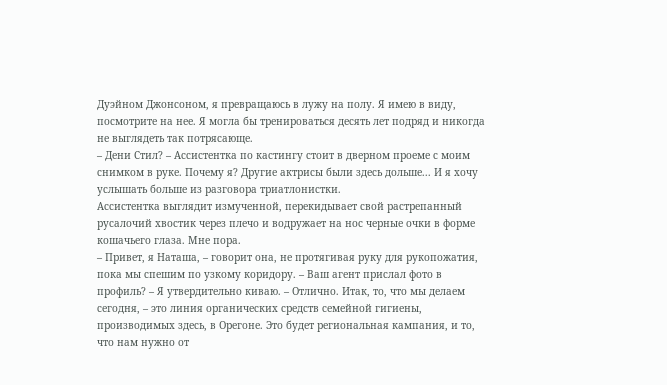Дуэйном Джонсоном, я превращаюсь в лужу на полу. Я имею в виду, посмотрите на нее. Я могла бы тренироваться десять лет подряд и никогда не выглядеть так потрясающе.
– Дени Стил? – Ассистентка по кастингу стоит в дверном проеме с моим снимком в руке. Почему я? Другие актрисы были здесь дольше... И я хочу услышать больше из разговора триатлонистки.
Ассистентка выглядит измученной, перекидывает свой растрепанный русалочий хвостик через плечо и водружает на нос черные очки в форме кошачьего глаза. Мне пора.
– Привет, я Наташа, – говорит она, не протягивая руку для рукопожатия, пока мы спешим по узкому коридору. – Ваш агент прислал фото в профиль? – Я утвердительно киваю. – Отлично. Итак, то, что мы делаем сегодня, – это линия органических средств семейной гигиены, производимых здесь, в Орегоне. Это будет региональная кампания, и то, что нам нужно от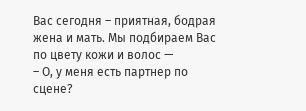Вас сегодня – приятная, бодрая жена и мать. Мы подбираем Вас по цвету кожи и волос —
– О, у меня есть партнер по сцене?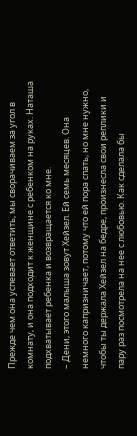Прежде чем она успевает ответить, мы сворачиваем за угол в комнату, и она подходит к женщине с ребенком на руках. Наташа подхватывает ребенка и возвращается ко мне.
– Дени, этого малыша зовут Хейзел. Ей семь месяцев. Она немного капризничает, потому что ей пора спать, но мне нужно, чтобы ты держала Хейзел на бедре, произнесла свои реплики и пару раз посмотрела на нее с любовью. Как сделала бы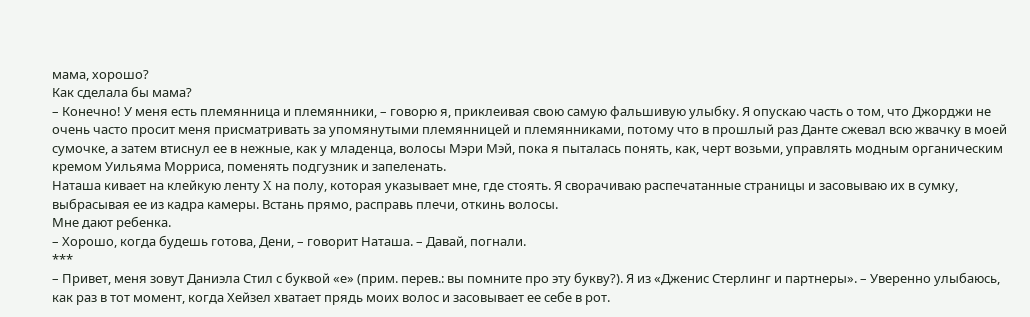мама, хорошо?
Как сделала бы мама?
– Конечно! У меня есть племянница и племянники, – говорю я, приклеивая свою самую фальшивую улыбку. Я опускаю часть о том, что Джорджи не очень часто просит меня присматривать за упомянутыми племянницей и племянниками, потому что в прошлый раз Данте сжевал всю жвачку в моей сумочке, а затем втиснул ее в нежные, как у младенца, волосы Мэри Мэй, пока я пыталась понять, как, черт возьми, управлять модным органическим кремом Уильяма Морриса, поменять подгузник и запеленать.
Наташа кивает на клейкую ленту X на полу, которая указывает мне, где стоять. Я сворачиваю распечатанные страницы и засовываю их в сумку, выбрасывая ее из кадра камеры. Встань прямо, расправь плечи, откинь волосы.
Мне дают ребенка.
– Хорошо, когда будешь готова, Дени, – говорит Наташа. – Давай, погнали.
***
– Привет, меня зовут Даниэла Стил с буквой «е» (прим. перев.: вы помните про эту букву?). Я из «Дженис Стерлинг и партнеры». – Уверенно улыбаюсь, как раз в тот момент, когда Хейзел хватает прядь моих волос и засовывает ее себе в рот.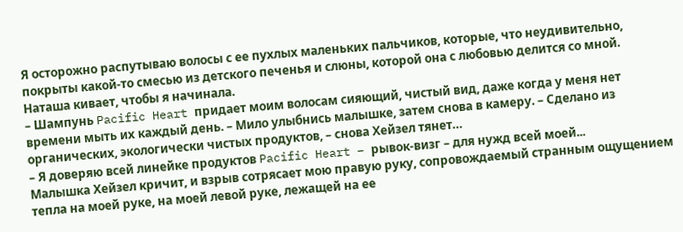Я осторожно распутываю волосы с ее пухлых маленьких пальчиков, которые, что неудивительно, покрыты какой-то смесью из детского печенья и слюны, которой она с любовью делится со мной. Наташа кивает, чтобы я начинала.
– Шампунь Pacific Heart придает моим волосам сияющий, чистый вид, даже когда у меня нет времени мыть их каждый день. – Мило улыбнись малышке, затем снова в камеру. – Сделано из органических, экологически чистых продуктов, – снова Хейзел тянет…
– Я доверяю всей линейке продуктов Pacific Heart – рывок-визг – для нужд всей моей...
Малышка Хейзел кричит, и взрыв сотрясает мою правую руку, сопровождаемый странным ощущением тепла на моей руке, на моей левой руке, лежащей на ее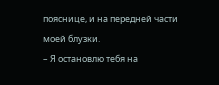пояснице, и на передней части моей блузки.
– Я остановлю тебя на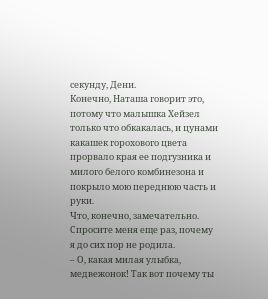секунду, Дени.
Конечно, Наташа говорит это, потому что малышка Хейзел только что обкакалась, и цунами какашек горохового цвета прорвало края ее подгузника и милого белого комбинезона и покрыло мою переднюю часть и руки.
Что, конечно, замечательно.
Спросите меня еще раз, почему я до сих пор не родила.
– О, какая милая улыбка, медвежонок! Так вот почему ты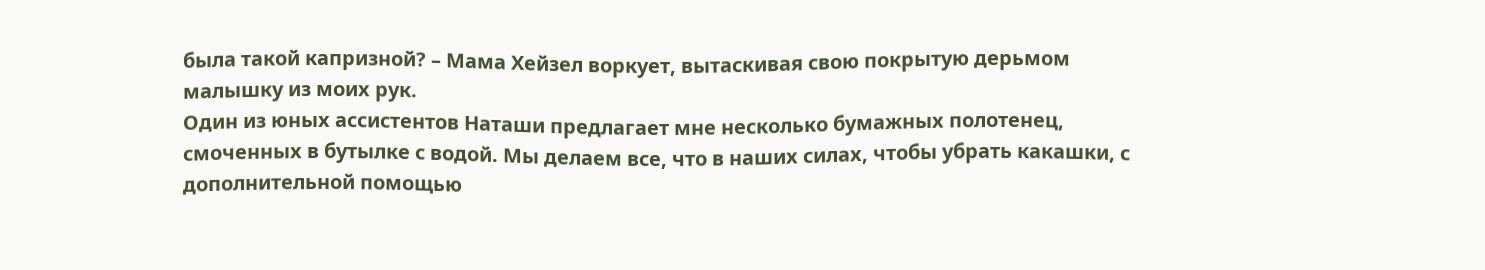была такой капризной? – Мама Хейзел воркует, вытаскивая свою покрытую дерьмом малышку из моих рук.
Один из юных ассистентов Наташи предлагает мне несколько бумажных полотенец, смоченных в бутылке с водой. Мы делаем все, что в наших силах, чтобы убрать какашки, с дополнительной помощью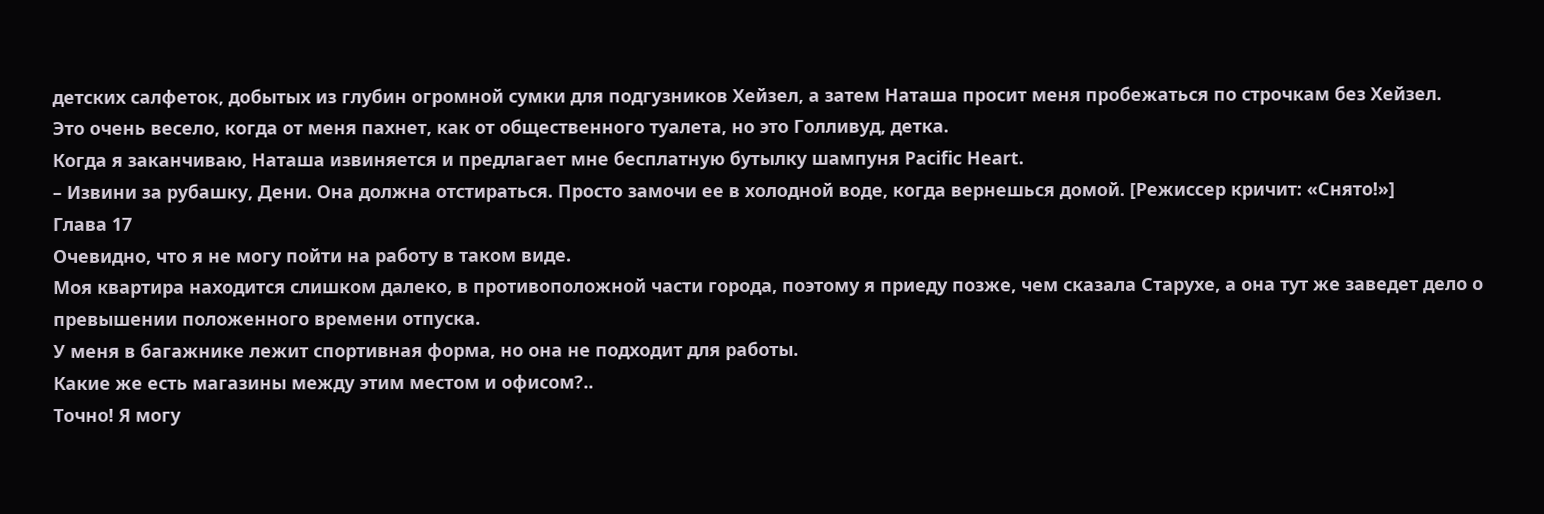детских салфеток, добытых из глубин огромной сумки для подгузников Хейзел, а затем Наташа просит меня пробежаться по строчкам без Хейзел.
Это очень весело, когда от меня пахнет, как от общественного туалета, но это Голливуд, детка.
Когда я заканчиваю, Наташа извиняется и предлагает мне бесплатную бутылку шампуня Pacific Heart.
– Извини за рубашку, Дени. Она должна отстираться. Просто замочи ее в холодной воде, когда вернешься домой. [Режиссер кричит: «Снято!»]
Глава 17
Очевидно, что я не могу пойти на работу в таком виде.
Моя квартира находится слишком далеко, в противоположной части города, поэтому я приеду позже, чем сказала Старухе, а она тут же заведет дело о превышении положенного времени отпуска.
У меня в багажнике лежит спортивная форма, но она не подходит для работы.
Какие же есть магазины между этим местом и офисом?..
Точно! Я могу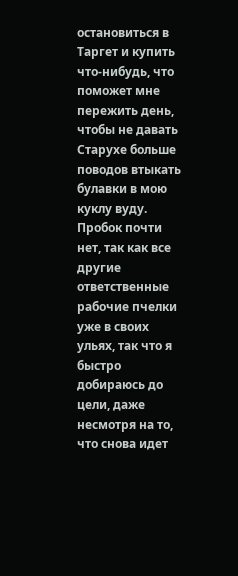остановиться в Таргет и купить что-нибудь, что поможет мне пережить день, чтобы не давать Старухе больше поводов втыкать булавки в мою куклу вуду.
Пробок почти нет, так как все другие ответственные рабочие пчелки уже в своих ульях, так что я быстро добираюсь до цели, даже несмотря на то, что снова идет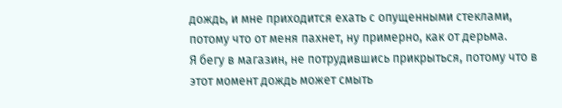дождь, и мне приходится ехать с опущенными стеклами, потому что от меня пахнет, ну примерно, как от дерьма.
Я бегу в магазин, не потрудившись прикрыться, потому что в этот момент дождь может смыть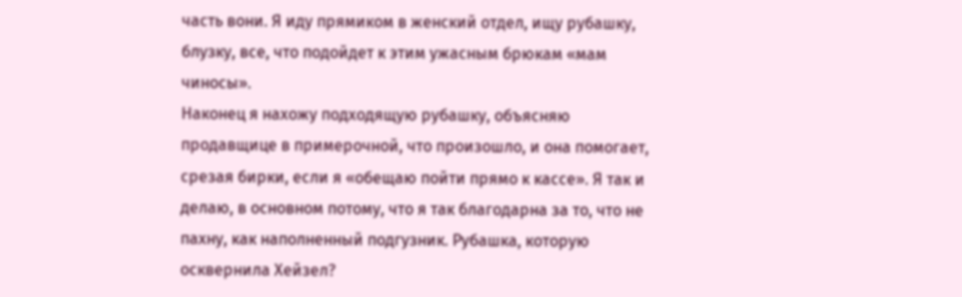часть вони. Я иду прямиком в женский отдел, ищу рубашку, блузку, все, что подойдет к этим ужасным брюкам «мам чиносы».
Наконец я нахожу подходящую рубашку, объясняю продавщице в примерочной, что произошло, и она помогает, срезая бирки, если я «обещаю пойти прямо к кассе». Я так и делаю, в основном потому, что я так благодарна за то, что не пахну, как наполненный подгузник. Рубашка, которую осквернила Хейзел?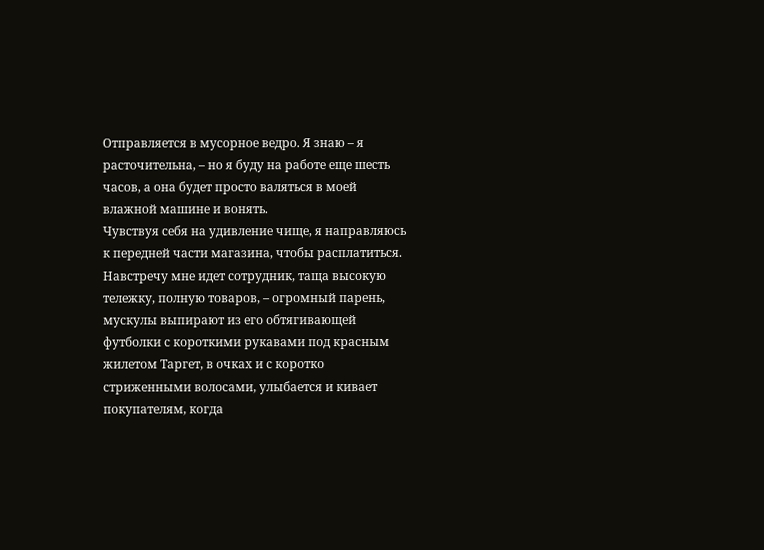Отправляется в мусорное ведро. Я знаю – я расточительна, – но я буду на работе еще шесть часов, а она будет просто валяться в моей влажной машине и вонять.
Чувствуя себя на удивление чище, я направляюсь к передней части магазина, чтобы расплатиться. Навстречу мне идет сотрудник, таща высокую тележку, полную товаров, – огромный парень, мускулы выпирают из его обтягивающей футболки с короткими рукавами под красным жилетом Таргет, в очках и с коротко стриженными волосами, улыбается и кивает покупателям, когда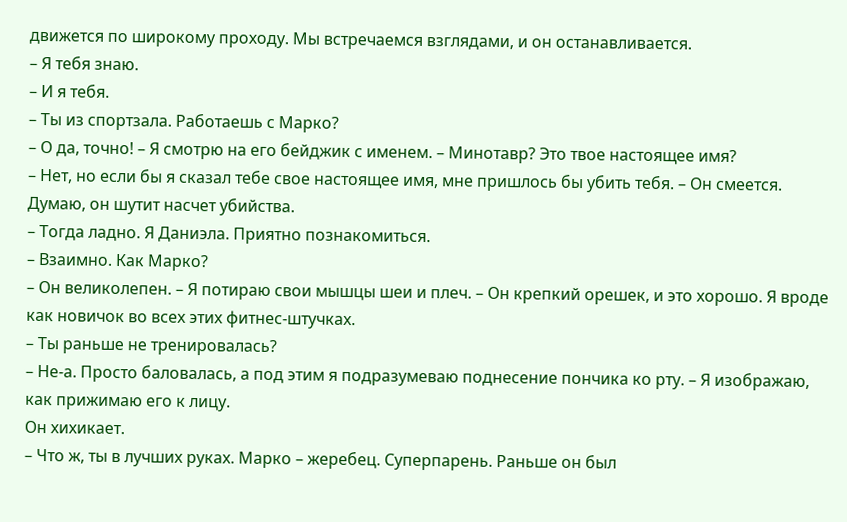движется по широкому проходу. Мы встречаемся взглядами, и он останавливается.
– Я тебя знаю.
– И я тебя.
– Ты из спортзала. Работаешь с Марко?
– О да, точно! – Я смотрю на его бейджик с именем. – Минотавр? Это твое настоящее имя?
– Нет, но если бы я сказал тебе свое настоящее имя, мне пришлось бы убить тебя. – Он смеется. Думаю, он шутит насчет убийства.
– Тогда ладно. Я Даниэла. Приятно познакомиться.
– Взаимно. Как Марко?
– Он великолепен. – Я потираю свои мышцы шеи и плеч. – Он крепкий орешек, и это хорошо. Я вроде как новичок во всех этих фитнес-штучках.
– Ты раньше не тренировалась?
– Не-а. Просто баловалась, а под этим я подразумеваю поднесение пончика ко рту. – Я изображаю, как прижимаю его к лицу.
Он хихикает.
– Что ж, ты в лучших руках. Марко – жеребец. Суперпарень. Раньше он был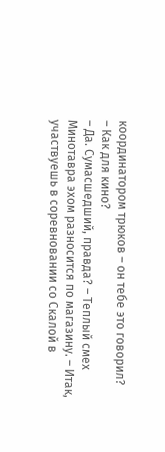координатором трюков – он тебе это говорил?
– Как для кино?
– Да. Сумасшедший, правда? – Теплый смех Минотавра эхом разносится по магазину. – Итак, участвуешь в соревновании со Скалой в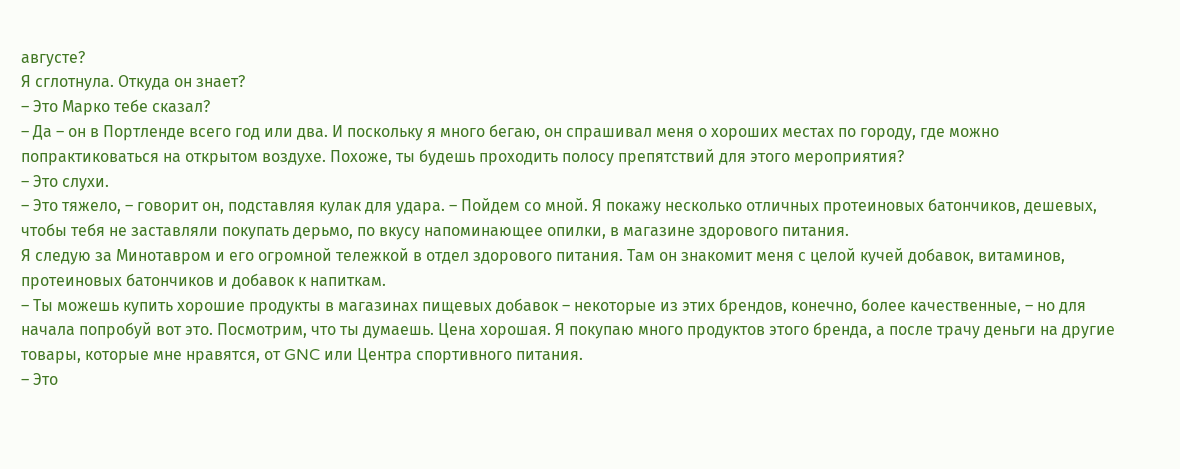августе?
Я сглотнула. Откуда он знает?
– Это Марко тебе сказал?
– Да – он в Портленде всего год или два. И поскольку я много бегаю, он спрашивал меня о хороших местах по городу, где можно попрактиковаться на открытом воздухе. Похоже, ты будешь проходить полосу препятствий для этого мероприятия?
– Это слухи.
– Это тяжело, – говорит он, подставляя кулак для удара. – Пойдем со мной. Я покажу несколько отличных протеиновых батончиков, дешевых, чтобы тебя не заставляли покупать дерьмо, по вкусу напоминающее опилки, в магазине здорового питания.
Я следую за Минотавром и его огромной тележкой в отдел здорового питания. Там он знакомит меня с целой кучей добавок, витаминов, протеиновых батончиков и добавок к напиткам.
– Ты можешь купить хорошие продукты в магазинах пищевых добавок – некоторые из этих брендов, конечно, более качественные, – но для начала попробуй вот это. Посмотрим, что ты думаешь. Цена хорошая. Я покупаю много продуктов этого бренда, а после трачу деньги на другие товары, которые мне нравятся, от GNC или Центра спортивного питания.
– Это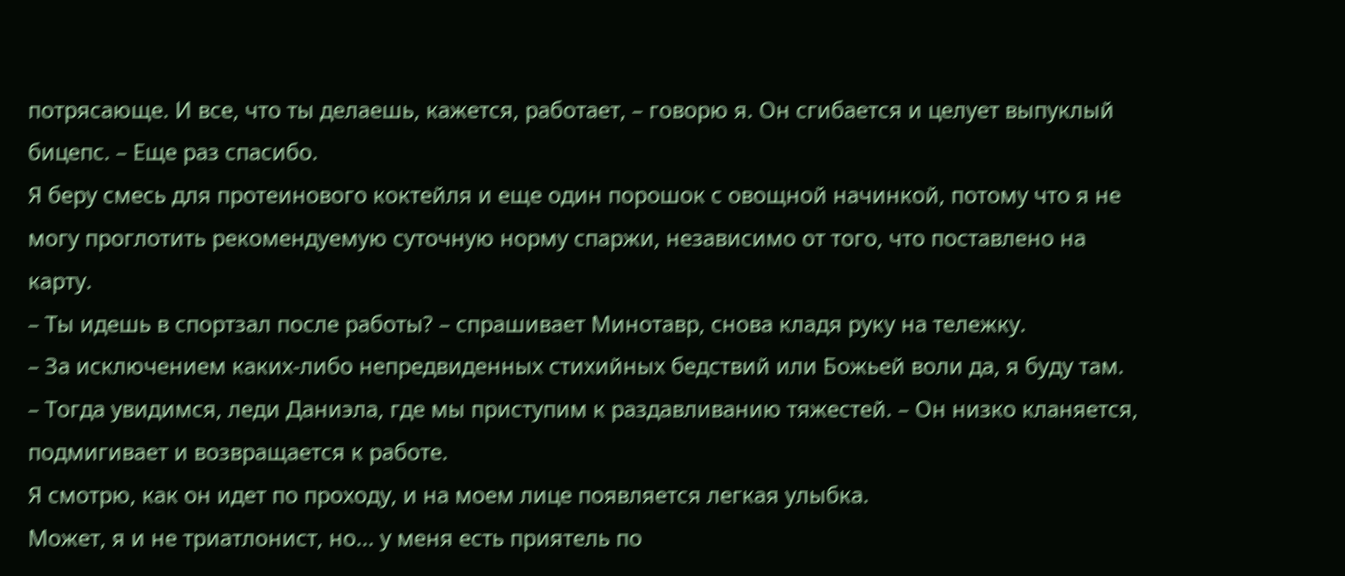потрясающе. И все, что ты делаешь, кажется, работает, – говорю я. Он сгибается и целует выпуклый бицепс. – Еще раз спасибо.
Я беру смесь для протеинового коктейля и еще один порошок с овощной начинкой, потому что я не могу проглотить рекомендуемую суточную норму спаржи, независимо от того, что поставлено на карту.
– Ты идешь в спортзал после работы? – спрашивает Минотавр, снова кладя руку на тележку.
– За исключением каких-либо непредвиденных стихийных бедствий или Божьей воли да, я буду там.
– Тогда увидимся, леди Даниэла, где мы приступим к раздавливанию тяжестей. – Он низко кланяется, подмигивает и возвращается к работе.
Я смотрю, как он идет по проходу, и на моем лице появляется легкая улыбка.
Может, я и не триатлонист, но... у меня есть приятель по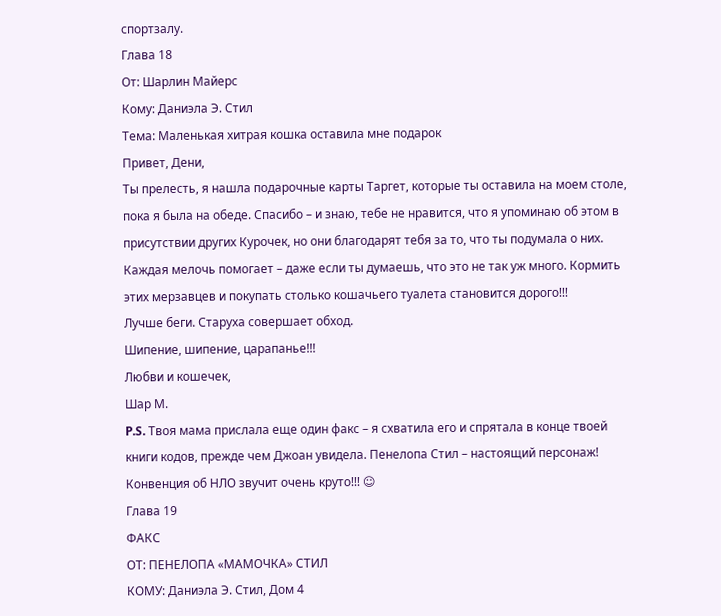спортзалу.
Глава 18
От: Шарлин Майерс
Кому: Даниэла Э. Стил
Тема: Маленькая хитрая кошка оставила мне подарок
Привет, Дени,
Ты прелесть, я нашла подарочные карты Таргет, которые ты оставила на моем столе, пока я была на обеде. Спасибо – и знаю, тебе не нравится, что я упоминаю об этом в присутствии других Курочек, но они благодарят тебя за то, что ты подумала о них. Каждая мелочь помогает – даже если ты думаешь, что это не так уж много. Кормить этих мерзавцев и покупать столько кошачьего туалета становится дорого!!!
Лучше беги. Старуха совершает обход.
Шипение, шипение, царапанье!!!
Любви и кошечек,
Шар М.
P.S. Твоя мама прислала еще один факс – я схватила его и спрятала в конце твоей книги кодов, прежде чем Джоан увидела. Пенелопа Стил – настоящий персонаж! Конвенция об НЛО звучит очень круто!!! ☺
Глава 19
ФАКС
ОТ: ПЕНЕЛОПА «МАМОЧКА» СТИЛ
КОМУ: Даниэла Э. Стил, Дом 4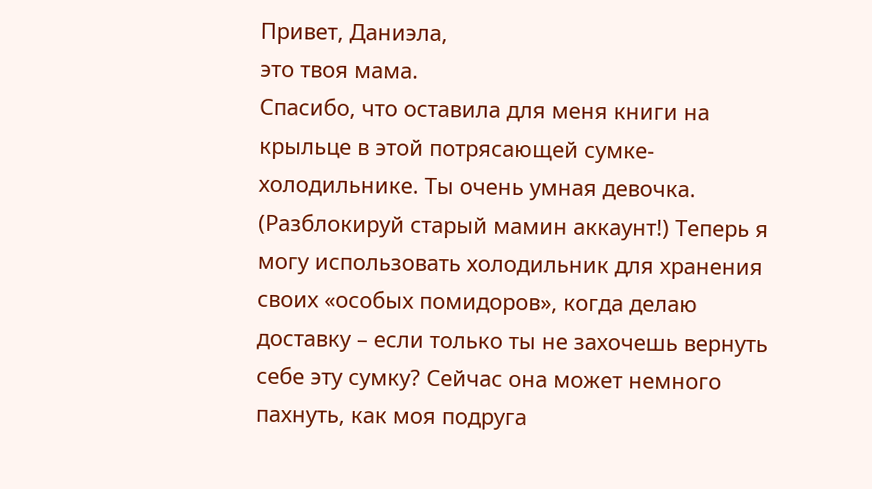Привет, Даниэла,
это твоя мама.
Спасибо, что оставила для меня книги на крыльце в этой потрясающей сумке-холодильнике. Ты очень умная девочка. (Разблокируй старый мамин аккаунт!) Теперь я могу использовать холодильник для хранения своих «особых помидоров», когда делаю доставку – если только ты не захочешь вернуть себе эту сумку? Сейчас она может немного пахнуть, как моя подруга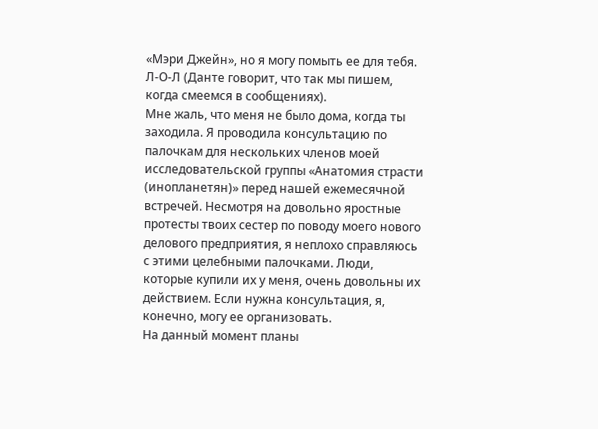«Мэри Джейн», но я могу помыть ее для тебя. Л-О-Л (Данте говорит, что так мы пишем, когда смеемся в сообщениях).
Мне жаль, что меня не было дома, когда ты заходила. Я проводила консультацию по палочкам для нескольких членов моей исследовательской группы «Анатомия страсти (инопланетян)» перед нашей ежемесячной встречей. Несмотря на довольно яростные протесты твоих сестер по поводу моего нового делового предприятия, я неплохо справляюсь с этими целебными палочками. Люди, которые купили их у меня, очень довольны их действием. Если нужна консультация, я, конечно, могу ее организовать.
На данный момент планы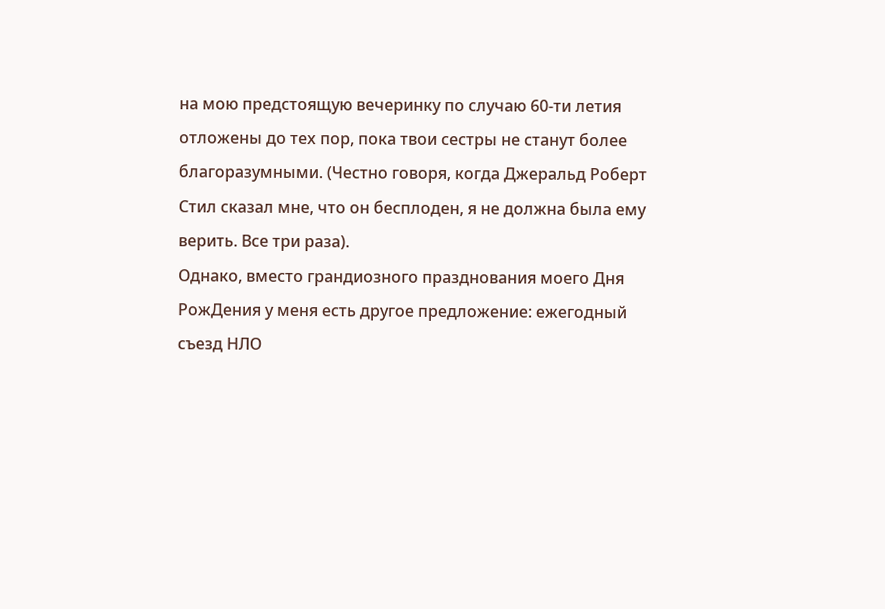на мою предстоящую вечеринку по случаю 60-ти летия отложены до тех пор, пока твои сестры не станут более благоразумными. (Честно говоря, когда Джеральд Роберт Стил сказал мне, что он бесплоден, я не должна была ему верить. Все три раза).
Однако, вместо грандиозного празднования моего Дня РожДения у меня есть другое предложение: ежегодный съезд НЛО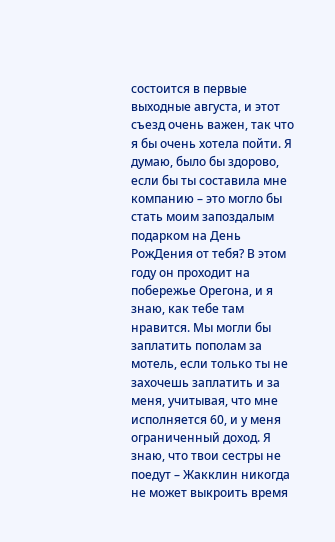состоится в первые выходные августа, и этот съезд очень важен, так что я бы очень хотела пойти. Я думаю, было бы здорово, если бы ты составила мне компанию – это могло бы стать моим запоздалым подарком на День РожДения от тебя? В этом году он проходит на побережье Орегона, и я знаю, как тебе там нравится. Мы могли бы заплатить пополам за мотель, если только ты не захочешь заплатить и за меня, учитывая, что мне исполняется 60, и у меня ограниченный доход. Я знаю, что твои сестры не поедут – Жакклин никогда не может выкроить время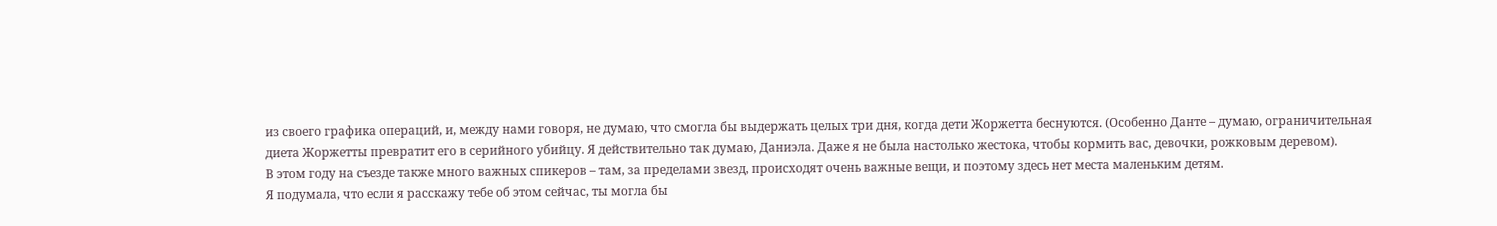из своего графика операций, и, между нами говоря, не думаю, что смогла бы выдержать целых три дня, когда дети Жоржетта беснуются. (Особенно Данте – думаю, ограничительная диета Жоржетты превратит его в серийного убийцу. Я действительно так думаю, Даниэла. Даже я не была настолько жестока, чтобы кормить вас, девочки, рожковым деревом).
В этом году на съезде также много важных спикеров – там, за пределами звезд, происходят очень важные вещи, и поэтому здесь нет места маленьким детям.
Я подумала, что если я расскажу тебе об этом сейчас, ты могла бы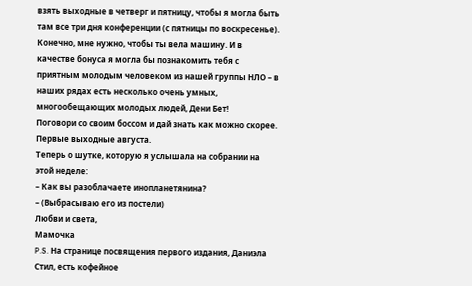взять выходные в четверг и пятницу, чтобы я могла быть там все три дня конференции (с пятницы по воскресенье). Конечно, мне нужно, чтобы ты вела машину. И в качестве бонуса я могла бы познакомить тебя с приятным молодым человеком из нашей группы НЛО – в наших рядах есть несколько очень умных, многообещающих молодых людей, Дени Бет!
Поговори со своим боссом и дай знать как можно скорее.
Первые выходные августа.
Теперь о шутке, которую я услышала на собрании на этой неделе:
– Как вы разоблачаете инопланетянина?
– (Выбрасываю его из постели)
Любви и света,
Мамочка
P.S. На странице посвящения первого издания, Даниэла Стил, есть кофейное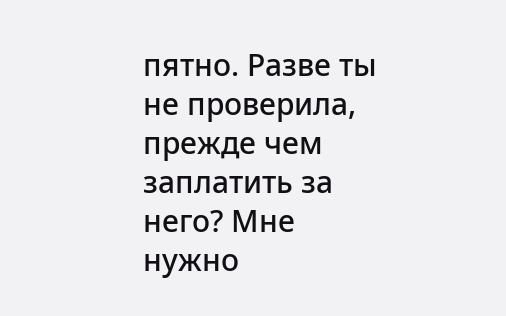пятно. Разве ты не проверила, прежде чем заплатить за него? Мне нужно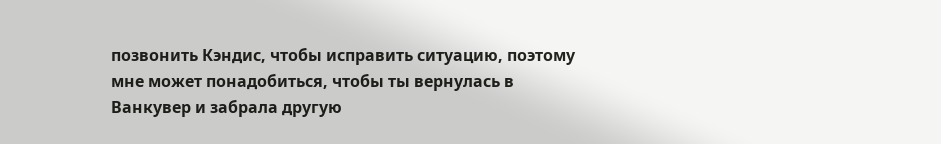позвонить Кэндис, чтобы исправить ситуацию, поэтому мне может понадобиться, чтобы ты вернулась в Ванкувер и забрала другую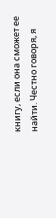книгу, если она сможет ее найти. Честно говоря, я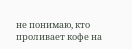не понимаю, кто проливает кофе на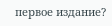первое издание?